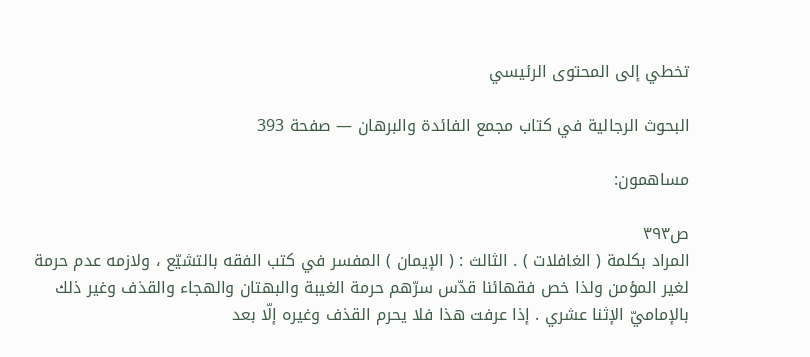تخطي إلى المحتوى الرئيسي

البحوث الرجالية في كتاب مجمع الفائدة والبرهان — صفحة 393

مساهمون:

ص٣٩٣
المراد بكلمة ( الغافلات ) . الثالث : ( الإيمان ) المفسر في كتب الفقه بالتشيّع ، ولازمه عدم حرمة لغير المؤمن ولذا خص فقهائنا قدّس سرّهم حرمة الغيبة والبهتان والهجاء والقذف وغير ذلك بالإماميّ الإثنا عشري . إذا عرفت هذا فلا يحرم القذف وغيره إلّا بعد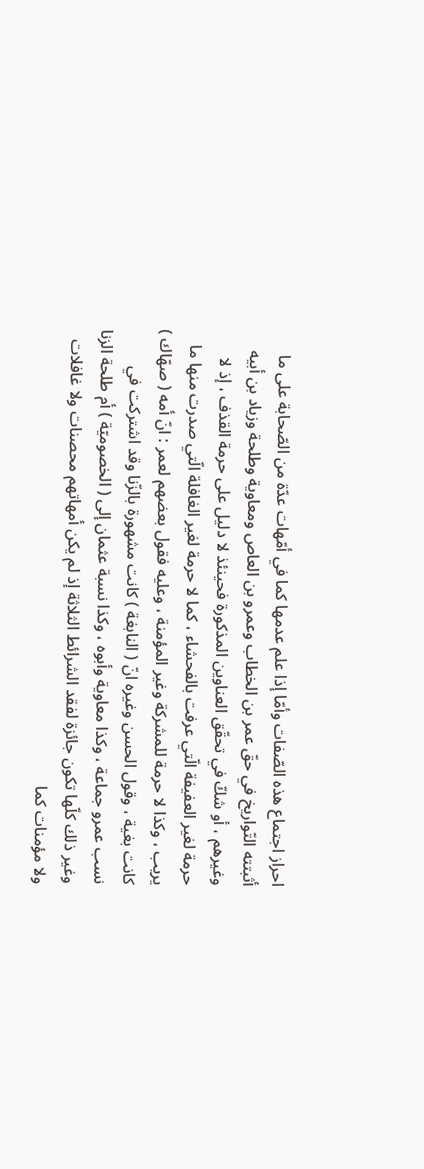احراز اجتماع هذه الصّفات وأمّا إذا علم عدمها كما في أمّهات عدّة من الصّحابة على ما أثبتته التّواريخ في حقّ عمر بن الخطاب وعمرو بن العاص ومعاوية وطلحة وزياد بن أبيه وغيرهم ، أو شكّ في تحقّق العناوين المذكورة فحينئذ لا دليل على حرمة القذف ، إذ لا حرمة لغير العفيفة الّتي عرفت بالفحشاء ، كما لا حرمة لغير الغافلة الّتي صدرت منها ما يريب ، وكذا لا حرمة للمشركة وغير المؤمنة ، وعليه فقول بعضهم لعمر : انّ أمه ( صهّاك ) كانت بغية ، وقول الحسن وغيره انّ ( النابغة ) كانت مشهورة بالزّنا وقد اشتركت في نسب عمرو جماعة ، وكذا معاوية وأبوه ، وكذا نسبة عثمان إلى ( الخصوميّة ) أم طلحة الزنا وغير ذلك كلّها تكون جائزة لفقد الشرائط الثلاثة إذ لم يكن أمهاتهم محصنات ولا غافلات ولا مؤمنات كما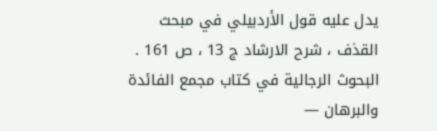يدل عليه قول الأردبيلي في مبحث القذف ، شرح الارشاد ج 13 ، ص 161 .
البحوث الرجالية في كتاب مجمع الفائدة والبرهان —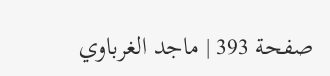صفحة 393 | ماجد الغرباوي